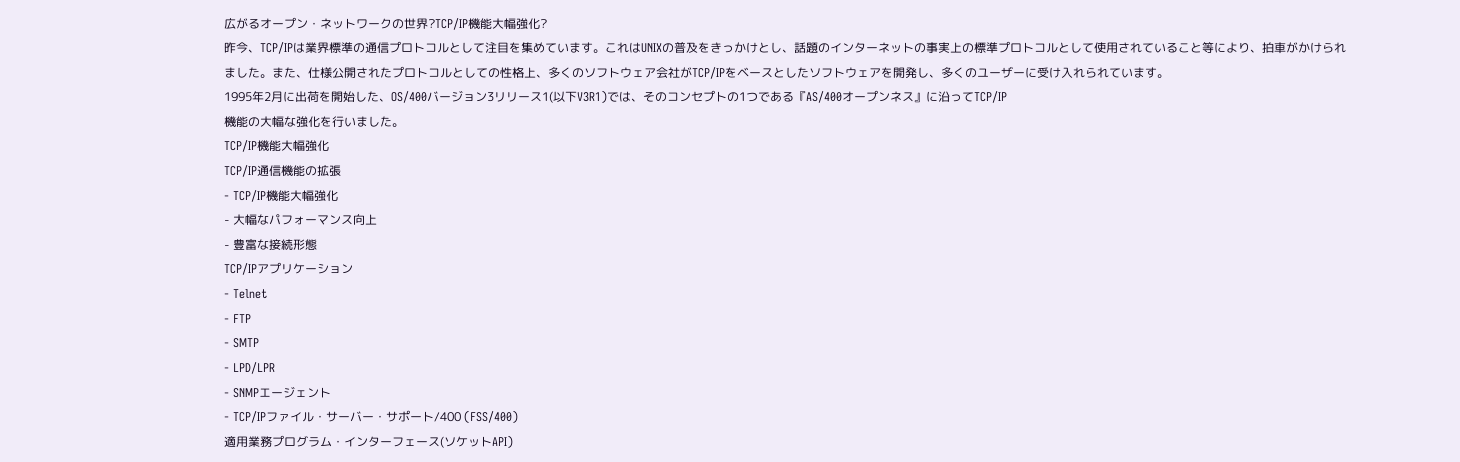広がるオープン・ネットワークの世界?TCP/IP機能大幅強化?
昨今、TCP/IPは業界標準の通信プロトコルとして注目を集めています。これはUNIXの普及をきっかけとし、話題のインターネットの事実上の標準プロトコルとして使用されていること等により、拍車がかけられました。また、仕様公開されたプロトコルとしての性格上、多くのソフトウェア会社がTCP/IPをベースとしたソフトウェアを開発し、多くのユーザーに受け入れられています。
1995年2月に出荷を開始した、OS/400バージョン3リリース1(以下V3R1)では、そのコンセプトの1つである『AS/400オープンネス』に沿ってTCP/IP
機能の大幅な強化を行いました。
TCP/IP機能大幅強化
TCP/IP通信機能の拡張
- TCP/IP機能大幅強化
- 大幅なパフォーマンス向上
- 豊富な接続形態
TCP/IPアプリケーション
- Telnet
- FTP
- SMTP
- LPD/LPR
- SNMPエージェント
- TCP/IPファイル・サーバー・サポート/400 (FSS/400)
適用業務プログラム・インターフェース(ソケットAPI)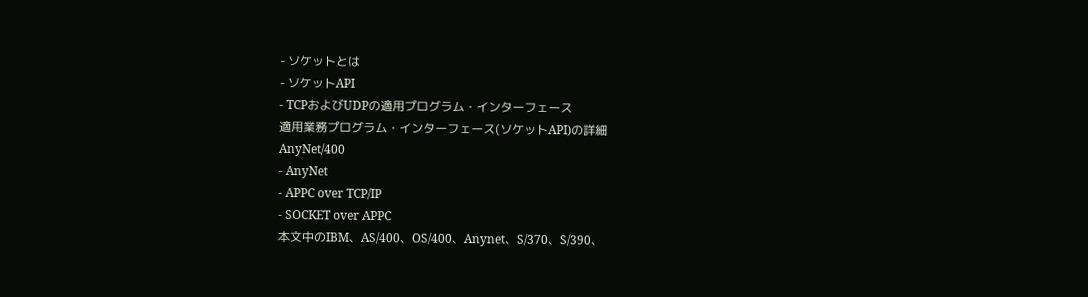- ソケットとは
- ソケットAPI
- TCPおよびUDPの適用プログラム・インターフェース
適用業務プログラム・インターフェース(ソケットAPI)の詳細
AnyNet/400
- AnyNet
- APPC over TCP/IP
- SOCKET over APPC
本文中のIBM、AS/400、OS/400、Anynet、S/370、S/390、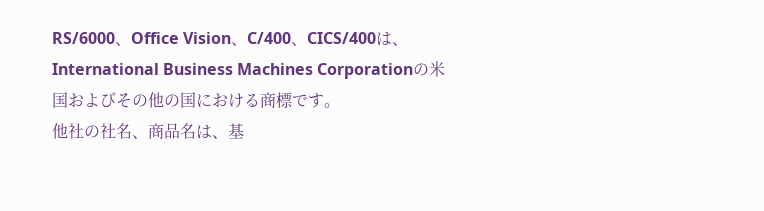RS/6000、Office Vision、C/400、CICS/400は、International Business Machines Corporationの米国およびその他の国における商標です。
他社の社名、商品名は、基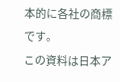本的に各社の商標です。
この資料は日本ア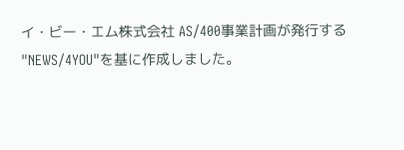イ・ビー・エム株式会社 AS/400事業計画が発行する "NEWS/4YOU"を基に作成しました。